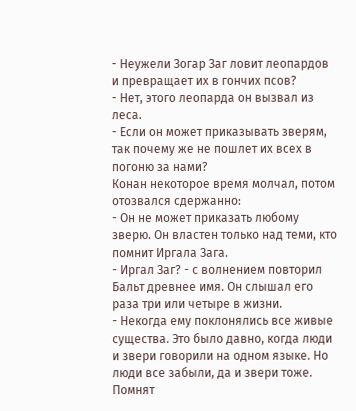- Неужели Зогар Заг ловит леопардов и превращает их в гончих псов?
- Нет, этого леопарда он вызвал из леса.
- Если он может приказывать зверям, так почему же не пошлет их всех в погоню за нами?
Конан некоторое время молчал, потом отозвался сдержанно:
- Он не может приказать любому зверю. Он властен только над теми, кто помнит Иргала Зага.
- Иргал Заг? - с волнением повторил Бальт древнее имя. Он слышал его раза три или четыре в жизни.
- Некогда ему поклонялись все живые существа. Это было давно, когда люди и звери говорили на одном языке. Но люди все забыли, да и звери тоже. Помнят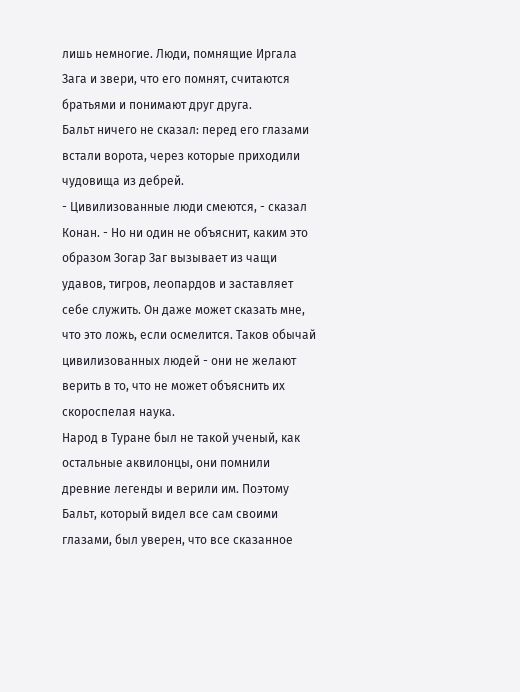лишь немногие. Люди, помнящие Иргала Зага и звери, что его помнят, считаются братьями и понимают друг друга.
Бальт ничего не сказал: перед его глазами встали ворота, через которые приходили чудовища из дебрей.
- Цивилизованные люди смеются, - сказал Конан. - Но ни один не объяснит, каким это образом Зогар Заг вызывает из чащи удавов, тигров, леопардов и заставляет себе служить. Он даже может сказать мне, что это ложь, если осмелится. Таков обычай цивилизованных людей - они не желают верить в то, что не может объяснить их скороспелая наука.
Народ в Туране был не такой ученый, как остальные аквилонцы, они помнили древние легенды и верили им. Поэтому Бальт, который видел все сам своими глазами, был уверен, что все сказанное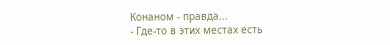Конаном - правда...
- Где-то в этих местах есть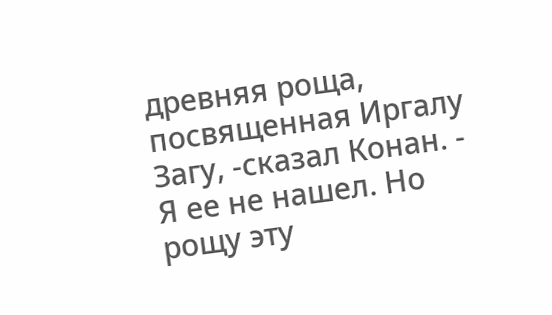древняя роща, посвященная Иргалу Загу, -сказал Конан. - Я ее не нашел. Но рощу эту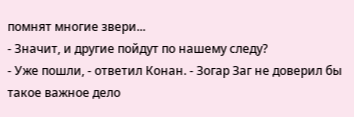помнят многие звери...
- Значит, и другие пойдут по нашему следу?
- Уже пошли, - ответил Конан. - Зогар Заг не доверил бы такое важное дело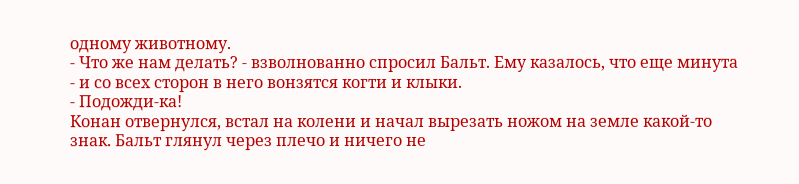одному животному.
- Что же нам делать? - взволнованно спросил Бальт. Ему казалось, что еще минута - и со всех сторон в него вонзятся когти и клыки.
- Подожди-ка!
Конан отвернулся, встал на колени и начал вырезать ножом на земле какой-то знак. Бальт глянул через плечо и ничего не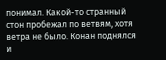понимал. Какой-то странный стон пробежал по ветвям, хотя ветра не было. Конан поднялся и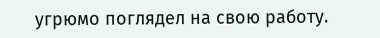угрюмо поглядел на свою работу.